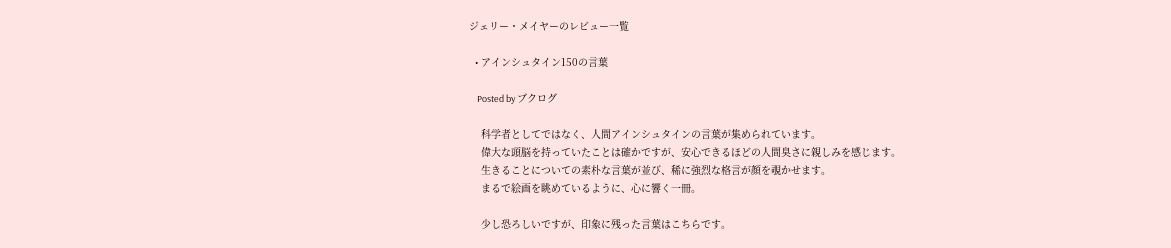ジェリー・メイヤーのレビュー一覧

  • アインシュタイン150の言葉

    Posted by ブクログ

    科学者としてではなく、人間アインシュタインの言葉が集められています。
    偉大な頭脳を持っていたことは確かですが、安心できるほどの人間臭さに親しみを感じます。
    生きることについての素朴な言葉が並び、稀に強烈な格言が顔を覗かせます。
    まるで絵画を眺めているように、心に響く一冊。

    少し恐ろしいですが、印象に残った言葉はこちらです。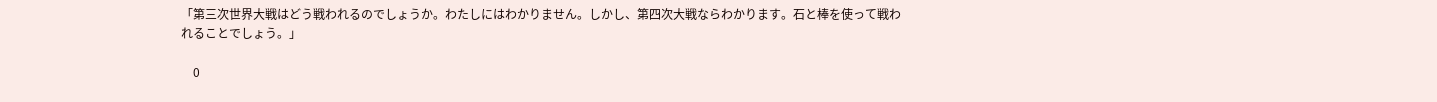「第三次世界大戦はどう戦われるのでしょうか。わたしにはわかりません。しかし、第四次大戦ならわかります。石と棒を使って戦われることでしょう。」

    0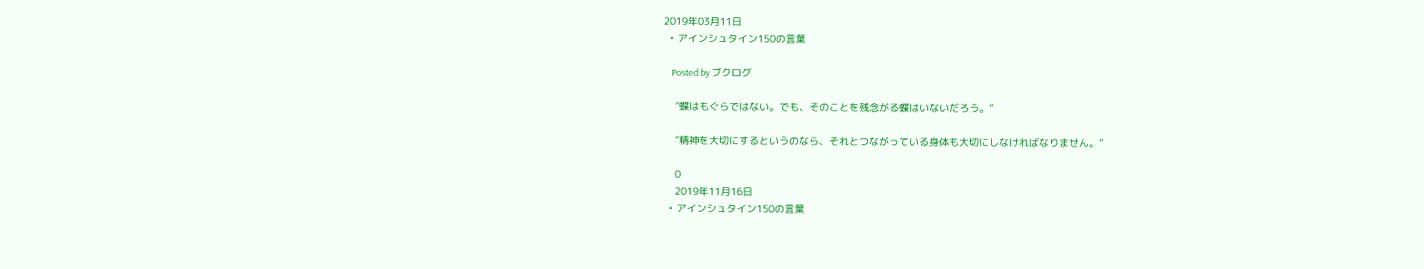2019年03月11日
  • アインシュタイン150の言葉

    Posted by ブクログ

    “蝶はもぐらではない。でも、そのことを残念がる蝶はいないだろう。”

    “精神を大切にするというのなら、それとつながっている身体も大切にしなければなりません。”

    0
    2019年11月16日
  • アインシュタイン150の言葉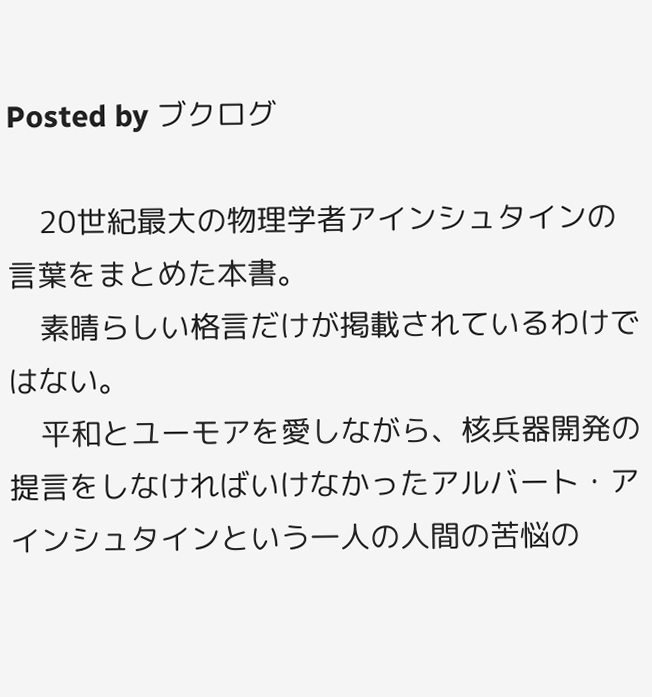Posted by ブクログ

    20世紀最大の物理学者アインシュタインの言葉をまとめた本書。
    素晴らしい格言だけが掲載されているわけではない。
    平和とユーモアを愛しながら、核兵器開発の提言をしなければいけなかったアルバート・アインシュタインという一人の人間の苦悩の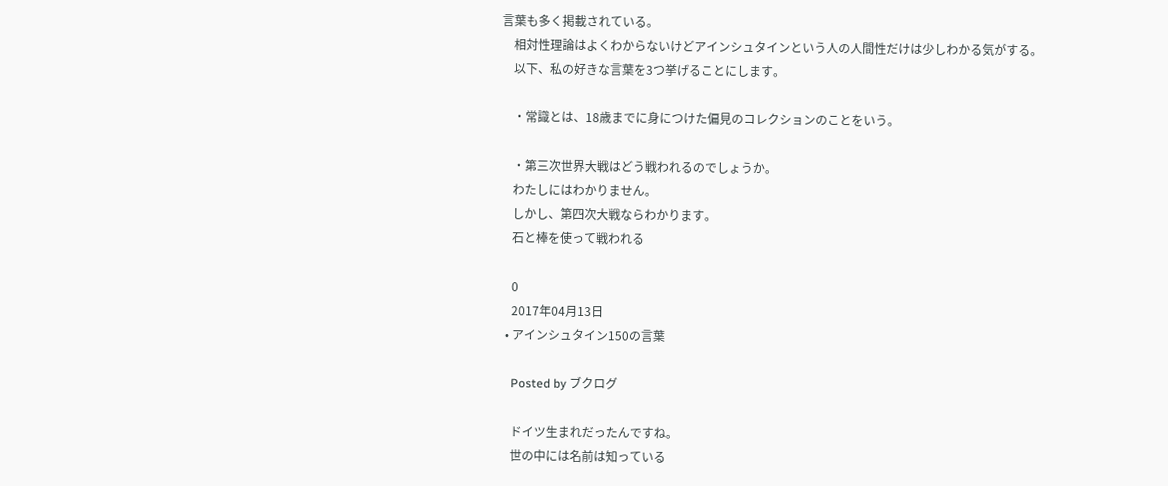言葉も多く掲載されている。
    相対性理論はよくわからないけどアインシュタインという人の人間性だけは少しわかる気がする。
    以下、私の好きな言葉を3つ挙げることにします。

    ・常識とは、18歳までに身につけた偏見のコレクションのことをいう。

    ・第三次世界大戦はどう戦われるのでしょうか。
    わたしにはわかりません。
    しかし、第四次大戦ならわかります。
    石と棒を使って戦われる

    0
    2017年04月13日
  • アインシュタイン150の言葉

    Posted by ブクログ

    ドイツ生まれだったんですね。
    世の中には名前は知っている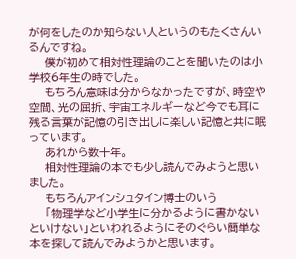が何をしたのか知らない人というのもたくさんいるんですね。
    僕が初めて相対性理論のことを聞いたのは小学校6年生の時でした。
    もちろん意味は分からなかったですが、時空や空間、光の屈折、宇宙エネルギーなど今でも耳に残る言葉が記憶の引き出しに楽しい記憶と共に眠っています。
    あれから数十年。
    相対性理論の本でも少し読んでみようと思いました。
    もちろんアインシュタイン博士のいう
    「物理学など小学生に分かるように書かないといけない」といわれるようにそのぐらい簡単な本を探して読んでみようかと思います。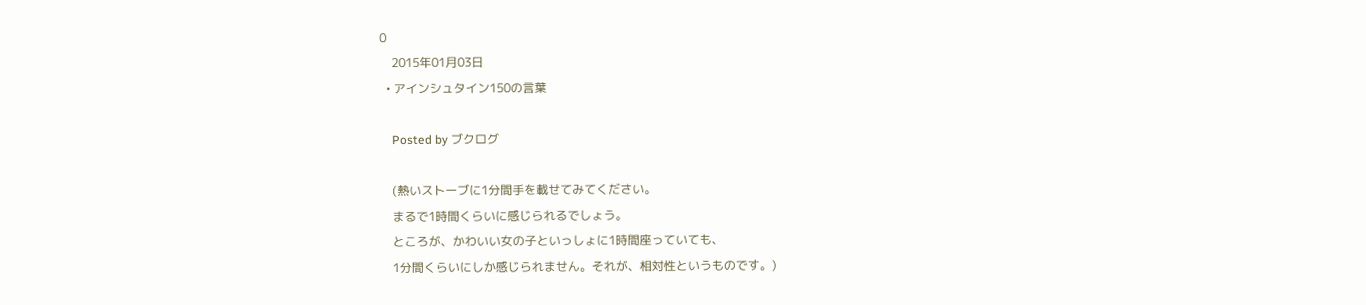0
    2015年01月03日
  • アインシュタイン150の言葉

    Posted by ブクログ

    (熱いストーブに1分間手を載せてみてください。
    まるで1時間くらいに感じられるでしょう。
    ところが、かわいい女の子といっしょに1時間座っていても、
    1分間くらいにしか感じられません。それが、相対性というものです。)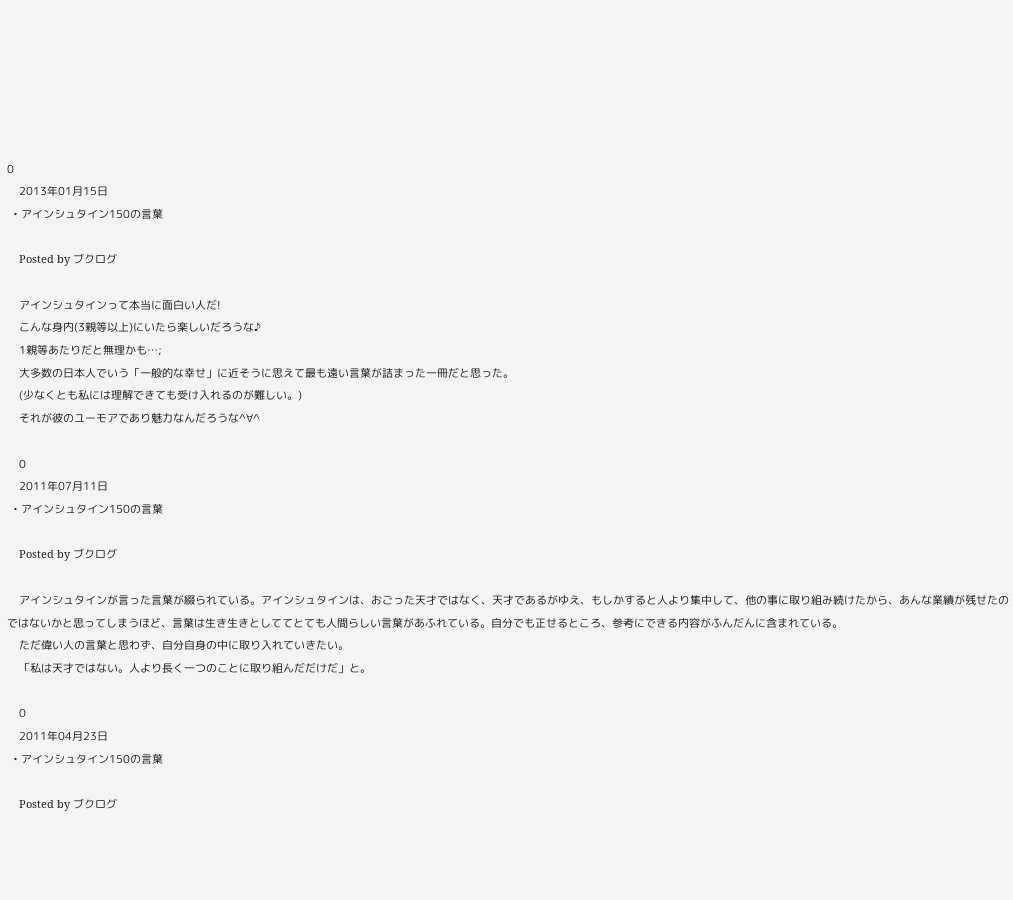0
    2013年01月15日
  • アインシュタイン150の言葉

    Posted by ブクログ

    アインシュタインって本当に面白い人だ!
    こんな身内(3親等以上)にいたら楽しいだろうな♪
    1親等あたりだと無理かも…;
    大多数の日本人でいう「一般的な幸せ」に近そうに思えて最も遠い言葉が詰まった一冊だと思った。
    (少なくとも私には理解できても受け入れるのが難しい。)
    それが彼のユーモアであり魅力なんだろうな^∀^

    0
    2011年07月11日
  • アインシュタイン150の言葉

    Posted by ブクログ

    アインシュタインが言った言葉が綴られている。アインシュタインは、おごった天才ではなく、天才であるがゆえ、もしかすると人より集中して、他の事に取り組み続けたから、あんな業績が残せたのではないかと思ってしまうほど、言葉は生き生きとしててとても人間らしい言葉があふれている。自分でも正せるところ、参考にできる内容がふんだんに含まれている。
    ただ偉い人の言葉と思わず、自分自身の中に取り入れていきたい。
    「私は天才ではない。人より長く一つのことに取り組んだだけだ」と。

    0
    2011年04月23日
  • アインシュタイン150の言葉

    Posted by ブクログ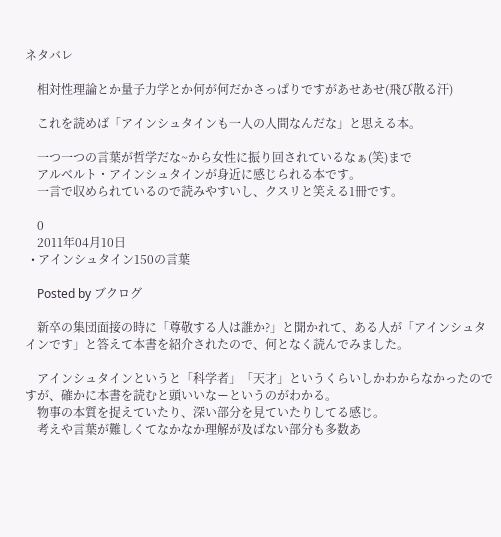ネタバレ

    相対性理論とか量子力学とか何が何だかさっぱりですがあせあせ(飛び散る汗)

    これを読めば「アインシュタインも一人の人間なんだな」と思える本。

    一つ一つの言葉が哲学だな~から女性に振り回されているなぁ(笑)まで
    アルベルト・アインシュタインが身近に感じられる本です。
    一言で収められているので読みやすいし、クスリと笑える1冊です。

    0
    2011年04月10日
  • アインシュタイン150の言葉

    Posted by ブクログ

    新卒の集団面接の時に「尊敬する人は誰か?」と聞かれて、ある人が「アインシュタインです」と答えて本書を紹介されたので、何となく読んでみました。

    アインシュタインというと「科学者」「天才」というくらいしかわからなかったのですが、確かに本書を読むと頭いいなーというのがわかる。
    物事の本質を捉えていたり、深い部分を見ていたりしてる感じ。
    考えや言葉が難しくてなかなか理解が及ばない部分も多数あ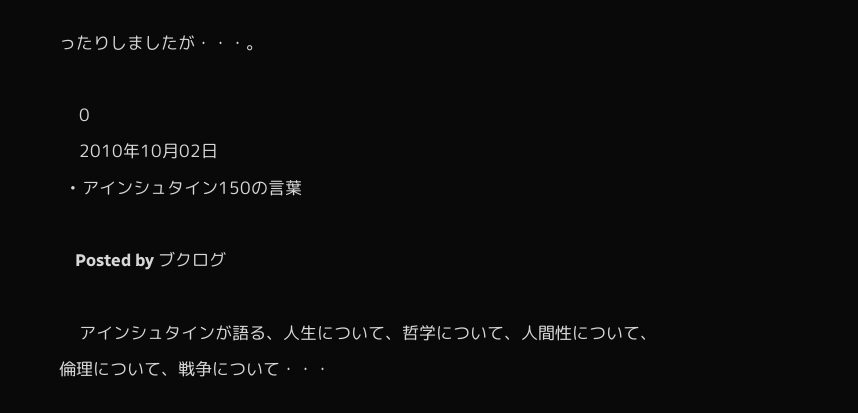ったりしましたが・・・。

    0
    2010年10月02日
  • アインシュタイン150の言葉

    Posted by ブクログ

    アインシュタインが語る、人生について、哲学について、人間性について、倫理について、戦争について・・・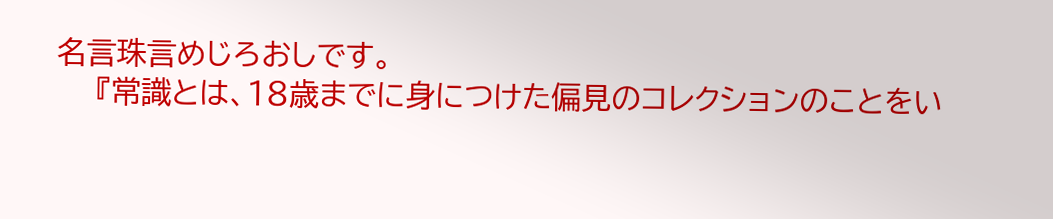名言珠言めじろおしです。
    『常識とは、18歳までに身につけた偏見のコレクションのことをい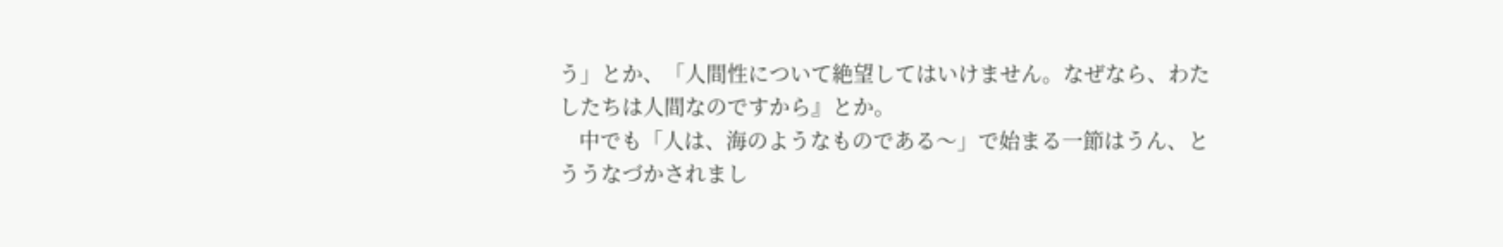う」とか、「人間性について絶望してはいけません。なぜなら、わたしたちは人間なのですから』とか。
    中でも「人は、海のようなものである〜」で始まる一節はうん、とううなづかされまし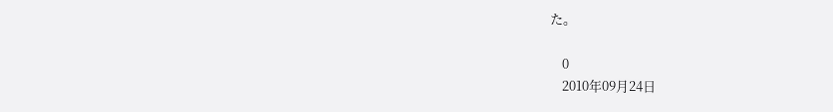た。

    0
    2010年09月24日